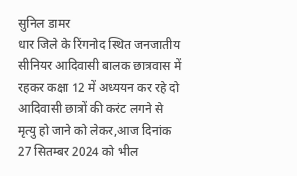सुनिल डामर
धार जिले के रिंगनोद स्थित जनजातीय सीनियर आदिवासी बालक छात्रवास में रहकर कक्षा 12 में अध्ययन कर रहे दो आदिवासी छात्रों की करंट लगने से मृत्यु हो जाने को लेकर,आज दिनांक 27 सितम्बर 2024 को भील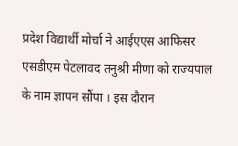प्रदेश विद्यार्थी मोर्चा ने आईएएस आफिसर एसडीएम पेटलावद तनुश्री मीणा को राज्यपाल के नाम ज्ञापन सौंपा । इस दौरान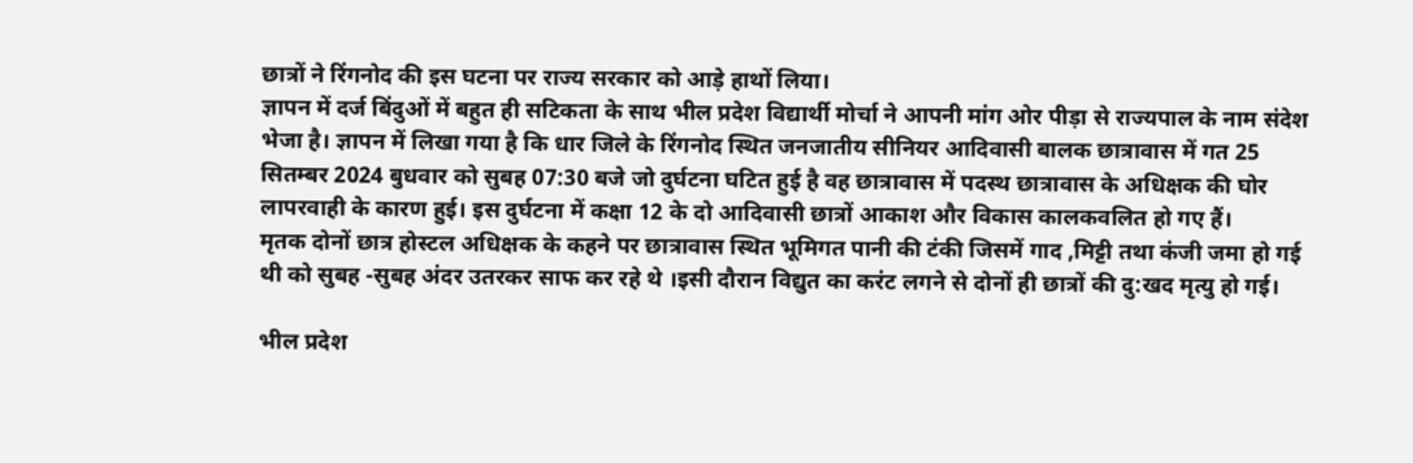छात्रों ने रिंगनोद की इस घटना पर राज्य सरकार को आड़े हाथों लिया।
ज्ञापन में दर्ज बिंदुओं में बहुत ही सटिकता के साथ भील प्रदेश विद्यार्थी मोर्चा ने आपनी मांग ओर पीड़ा से राज्यपाल के नाम संदेश भेजा है। ज्ञापन में लिखा गया है कि धार जिले के रिंगनोद स्थित जनजातीय सीनियर आदिवासी बालक छात्रावास में गत 25 सितम्बर 2024 बुधवार को सुबह 07:30 बजे जो दुर्घटना घटित हुई है वह छात्रावास में पदस्थ छात्रावास के अधिक्षक की घोर लापरवाही के कारण हुई। इस दुर्घटना में कक्षा 12 के दो आदिवासी छात्रों आकाश और विकास कालकवलित हो गए हैं।
मृतक दोनों छात्र होस्टल अधिक्षक के कहने पर छात्रावास स्थित भूमिगत पानी की टंकी जिसमें गाद ,मिट्टी तथा कंजी जमा हो गई थी को सुबह -सुबह अंदर उतरकर साफ कर रहे थे ।इसी दौरान विद्युत का करंट लगने से दोनों ही छात्रों की दु:खद मृत्यु हो गई।

भील प्रदेश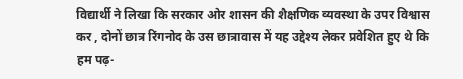विद्यार्थी ने लिखा कि सरकार ओर शासन की शैक्षणिक व्यवस्था के उपर विश्वास कर , दोनों छात्र रिंगनोद के उस छात्रावास में यह उद्देश्य लेकर प्रवेशित हुए थे कि हम पढ़-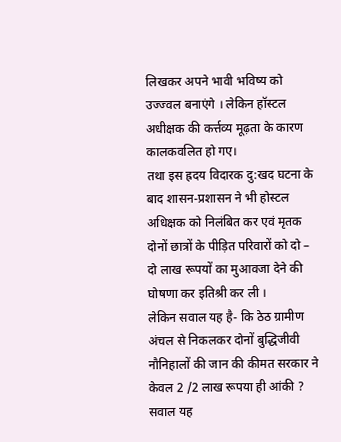लिखकर अपने भावी भविष्य को उज्ज्वल बनाएंगे । लेकिन हॉस्टल अधीक्षक की कर्त्तव्य मूढ़ता के कारण कालकवलित हो गए।
तथा इस ह्रदय विदारक दु:खद घटना के बाद शासन-प्रशासन ने भी होस्टल अधिक्षक को निलंबित कर एवं मृतक दोनों छात्रों के पीड़ित परिवारों को दो – दो लाख रूपयों का मुआवजा देने की घोषणा कर इतिश्री कर ली ।
लेकिन सवाल यह है- कि ठेठ ग्रामीण अंचल से निकलकर दोनों बुद्धिजीवी नौनिहालों की जान की कीमत सरकार ने केवल 2 /2 लाख रूपया ही आंकी ?
सवाल यह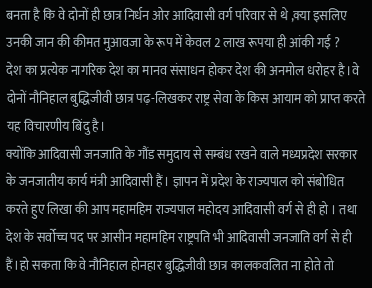बनता है कि वे दोनों ही छात्र निर्धन ओर आदिवासी वर्ग परिवार से थे ,क्या इसलिए उनकी जान की कीमत मुआवजा के रूप में केवल 2 लाख रूपया ही आंकी गई ?
देश का प्रत्येक नागरिक देश का मानव संसाधन होकर देश की अनमोल धरोहर है।वे दोनों नौनिहाल बुद्धिजीवी छात्र पढ़-लिखकर राष्ट्र सेवा के किस आयाम को प्राप्त करते यह विचारणीय बिंदु है।
क्योंकि आदिवासी जनजाति के गौंड समुदाय से सम्बंध रखने वाले मध्यप्रदेश सरकार के जनजातीय कार्य मंत्री आदिवासी हैं। ज्ञापन में प्रदेश के राज्यपाल को संबोधित करते हुए लिखा की आप महामहिम राज्यपाल महोदय आदिवासी वर्ग से ही हो । तथा देश के सर्वोच्च पद पर आसीन महामहिम राष्ट्रपति भी आदिवासी जनजाति वर्ग से ही हैं।हो सकता कि वे नौनिहाल होनहार बुद्धिजीवी छात्र कालकवलित ना होते तो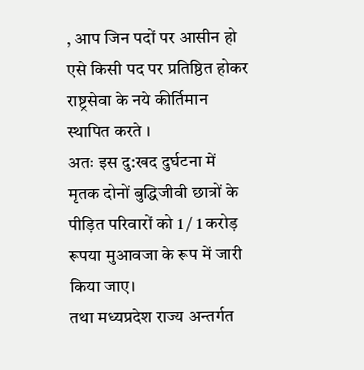, आप जिन पदों पर आसीन हो एसे किसी पद पर प्रतिष्ठित होकर राष्ट्रसेवा के नये कीर्तिमान स्थापित करते ।
अतः इस दु:खद दुर्घटना में मृतक दोनों बुद्धिजीवी छात्रों के पीड़ित परिवारों को 1 / 1 करोड़ रूपया मुआवजा के रूप में जारी किया जाए।
तथा मध्यप्रदेश राज्य अन्तर्गत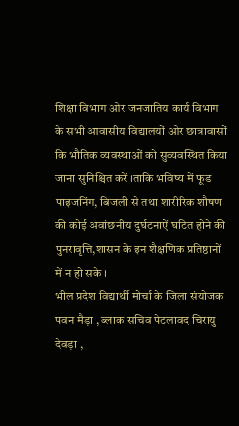शिक्षा विभाग ओर जनजातिय कार्य विभाग के सभी आवासीय विद्यालयों ओर छात्रावासों कि भौतिक व्यवस्थाओं को सुव्यवस्थित किया जाना सुनिश्चित करें ।ताकि भविष्य में फूड पाइजनिंग, बिजली से तथा शारीरिक शौषण की कोई अवांछनीय दुर्घटनाऐं घटित होने की पुनरावृत्ति,शासन के इन शैक्षणिक प्रतिष्ठानों में न हो सके ।
भील प्रदेश विद्यार्थी मोर्चा के जिला संयोजक पवन मैड़ा , ब्लाक सचिव पेटलावद चिरायु देवड़ा ,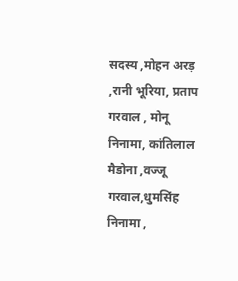सदस्य ,मोहन अरड़ ,रानी भूरिया, प्रताप गरवाल , मोनू निनामा, कांतिलाल मैडोना ,वज्जू गरवाल,धुमसिंह निनामा ,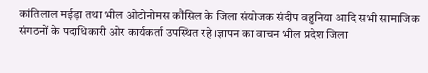कांतिलाल मईड़ा तथा भील ओटोनोमस कौंसिल के जिला संयोजक संदीप वहुनिया आदि सभी सामाजिक संगठनों के पदाधिकारी ओर कार्यकर्ता उपस्थित रहे ।ज्ञापन का वाचन भील प्रदेश जिला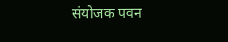संयोजक पवन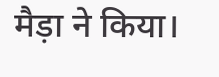मैड़ा ने किया।